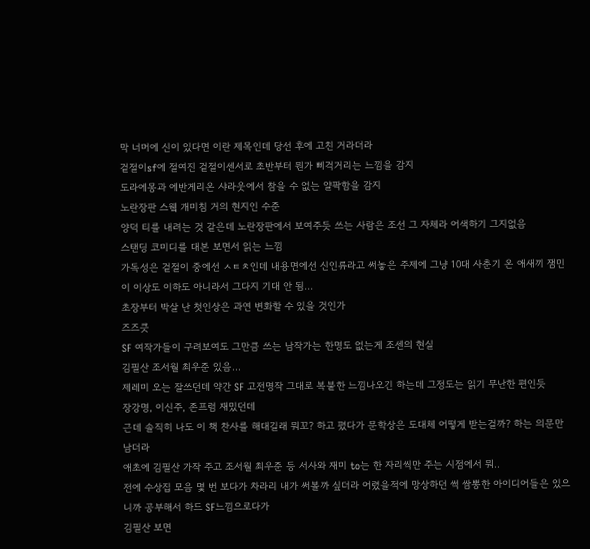막 너머에 신이 있다면 이란 제목인데 당선 후에 고친 거라더라
겉절이sf에 절여진 겉절이센서로 초반부터 뭔가 삐걱거리는 느낌을 감지
도라에몽과 에반게리온 샤라웃에서 참을 수 없는 얄팍함을 감지
노란장판 스윀 개미침 거의 현지인 수준
양덕 티를 내려는 것 같은데 노란장판에서 보여주듯 쓰는 사람은 조선 그 자체라 어색하기 그지없음
스탠딩 코미디를 대본 보면서 읽는 느낌
가독성은 겉절이 중에선 ㅅㅌㅊ인데 내용면에선 신인류라고 써놓은 주제에 그냥 10대 사춘기 온 애새끼 잼민이 이상도 이하도 아니라서 그다지 기대 안 됨...
초장부터 박살 난 첫인상은 과연 변화할 수 있을 것인가
즈즈큿
SF 여작가들이 구려보여도 그만큼 쓰는 남작가는 한명도 없는게 조센의 현실
김필산 조서월 최우준 있음...
제레미 오는 잘쓰던데 약간 SF 고전명작 그대로 복붙한 느낌나오긴 하는데 그정도는 읽기 무난한 편인듯
장강명, 이신주, 존프럼 재밌던데
근데 솔직히 나도 이 책 찬사를 해대길래 뭐꼬? 하고 폈다가 문학상은 도대체 어떻게 받는걸까? 하는 의문만 남더라
애초에 김필산 가작 주고 조서월 최우준 등 서사와 재미 to는 한 자리씩만 주는 시점에서 뭐..
전에 수상집 모음 몇 번 보다가 차라리 내가 써볼까 싶더라 어렸을적에 망상하던 썩 쌈뽕한 아이디어들은 있으니까 공부해서 하드 SF느낌으로다가
김필산 보면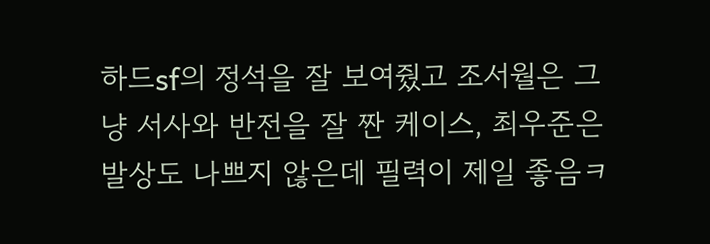하드sf의 정석을 잘 보여줬고 조서월은 그냥 서사와 반전을 잘 짠 케이스, 최우준은 발상도 나쁘지 않은데 필력이 제일 좋음ㅋ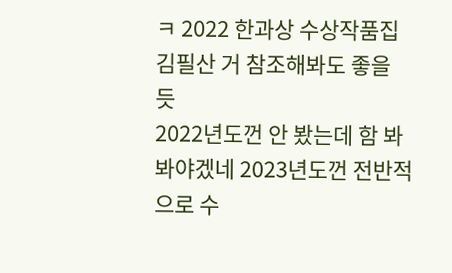ㅋ 2022 한과상 수상작품집 김필산 거 참조해봐도 좋을 듯
2022년도껀 안 봤는데 함 봐봐야겠네 2023년도껀 전반적으로 수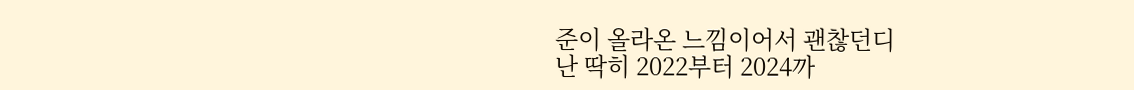준이 올라온 느낌이어서 괜찮던디
난 딱히 2022부터 2024까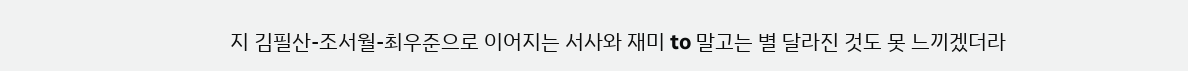지 김필산-조서월-최우준으로 이어지는 서사와 재미 to 말고는 별 달라진 것도 못 느끼겠더라